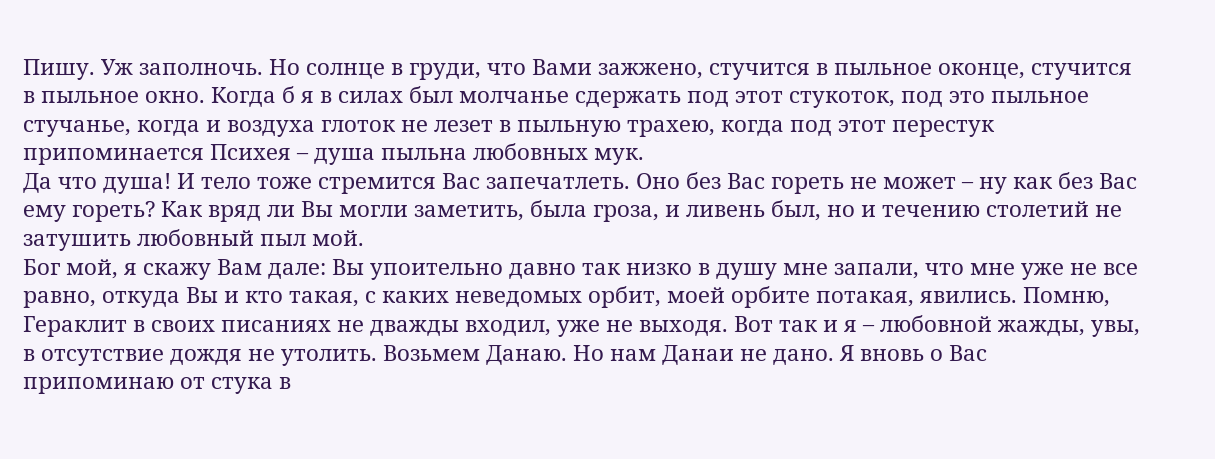Пишу. Уж заполночь. Но солнце в груди, что Вами зажжено, стучится в пыльное оконце, стучится в пыльное окно. Когда б я в силах был молчанье сдержать под этот стукоток, под это пыльное стучанье, когда и воздуха глоток не лезет в пыльную трахею, когда под этот перестук припоминается Психея – душа пыльна любовных мук.
Да что душа! И тело тоже стремится Вас запечатлеть. Оно без Вас гореть не может – ну как без Вас ему гореть? Как вряд ли Вы могли заметить, была гроза, и ливень был, но и течению столетий не затушить любовный пыл мой.
Бог мой, я скажу Вам дале: Вы упоительно давно так низко в душу мне запали, что мне уже не все равно, откуда Вы и кто такая, с каких неведомых орбит, моей орбите потакая, явились. Помню, Гераклит в своих писаниях не дважды входил, уже не выходя. Вот так и я – любовной жажды, увы, в отсутствие дождя не утолить. Возьмем Данаю. Но нам Данаи не дано. Я вновь о Вас припоминаю от стука в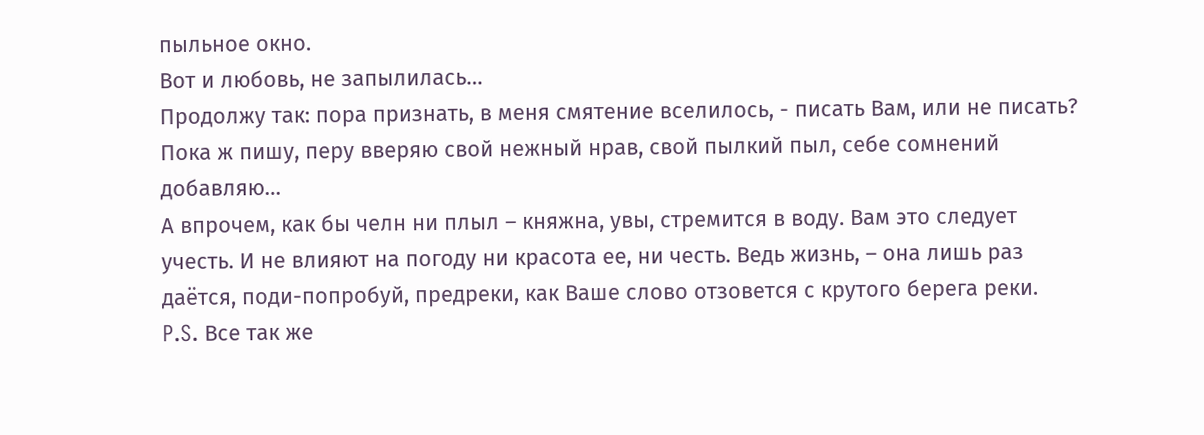пыльное окно.
Вот и любовь, не запылилась…
Продолжу так: пора признать, в меня смятение вселилось, - писать Вам, или не писать? Пока ж пишу, перу вверяю свой нежный нрав, свой пылкий пыл, себе сомнений добавляю…
А впрочем, как бы челн ни плыл – княжна, увы, стремится в воду. Вам это следует учесть. И не влияют на погоду ни красота ее, ни честь. Ведь жизнь, – она лишь раз даётся, поди-попробуй, предреки, как Ваше слово отзовется с крутого берега реки.
P.S. Все так же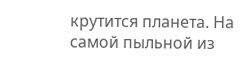крутится планета. На самой пыльной из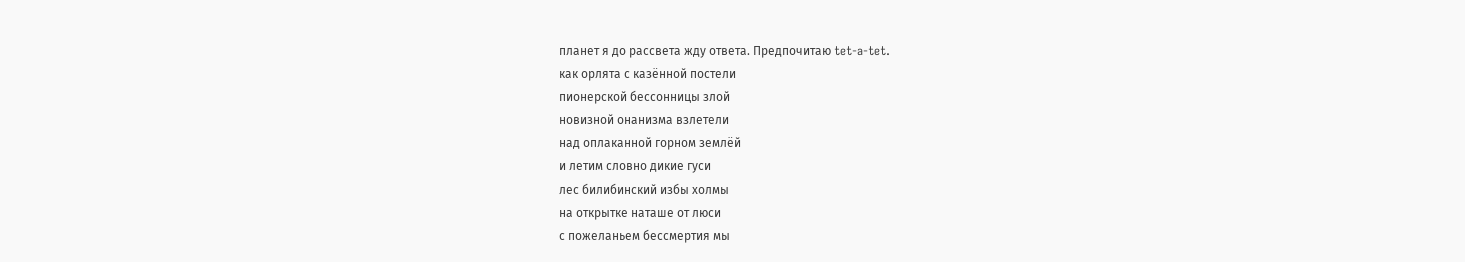планет я до рассвета жду ответа. Предпочитаю tet-a-tet.
как орлята с казённой постели
пионерской бессонницы злой
новизной онанизма взлетели
над оплаканной горном землёй
и летим словно дикие гуси
лес билибинский избы холмы
на открытке наташе от люси
с пожеланьем бессмертия мы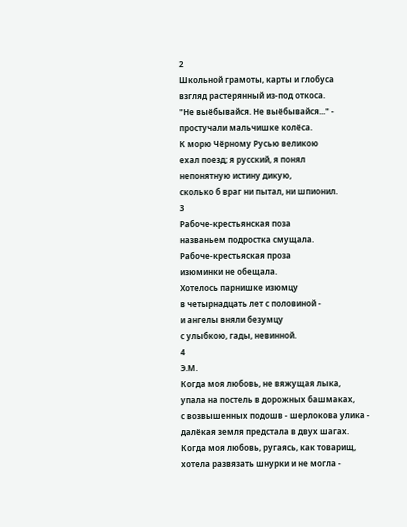2
Школьной грамоты, карты и глобуса
взгляд растерянный из-под откоса.
"Не выёбывайся. Не выёбывайся..." -
простучали мальчишке колёса.
К морю Чёрному Русью великою
ехал поезд; я русский, я понял
непонятную истину дикую,
сколько б враг ни пытал, ни шпионил.
3
Рабоче-крестьянская поза
названьем подростка смущала.
Рабоче-крестьяская проза
изюминки не обещала.
Хотелось парнишке изюмцу
в четырнадцать лет с половиной -
и ангелы вняли безумцу
с улыбкою, гады, невинной.
4
Э.М.
Когда моя любовь, не вяжущая лыка,
упала на постель в дорожных башмаках,
с возвышенных подошв - шерлокова улика -
далёкая земля предстала в двух шагах.
Когда моя любовь, ругаясь, как товарищ,
хотела развязать шнурки и не могла -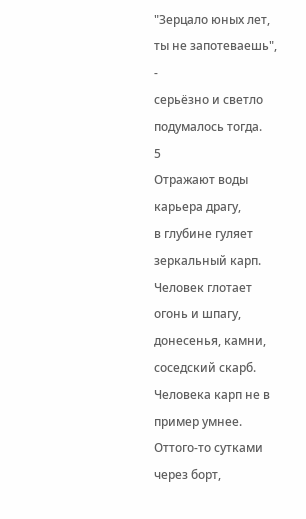"Зерцало юных лет, ты не запотеваешь", -
серьёзно и светло подумалось тогда.
5
Отражают воды карьера драгу,
в глубине гуляет зеркальный карп.
Человек глотает огонь и шпагу,
донесенья, камни, соседский скарб.
Человека карп не в пример умнее.
Оттого-то сутками через борт,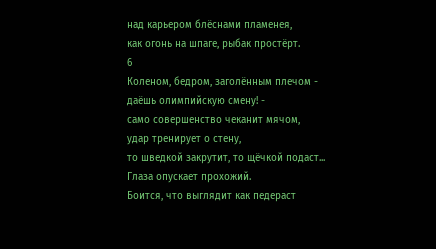над карьером блёснами пламенея,
как огонь на шпаге, рыбак простёрт.
6
Коленом, бедром, заголённым плечом -
даёшь олимпийскую смену! -
само совершенство чеканит мячом,
удар тренирует о стену,
то шведкой закрутит, то щёчкой подаст...
Глаза опускает прохожий.
Боится, что выглядит как педераст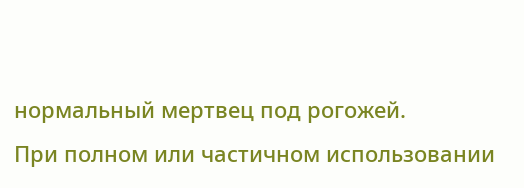нормальный мертвец под рогожей.
При полном или частичном использовании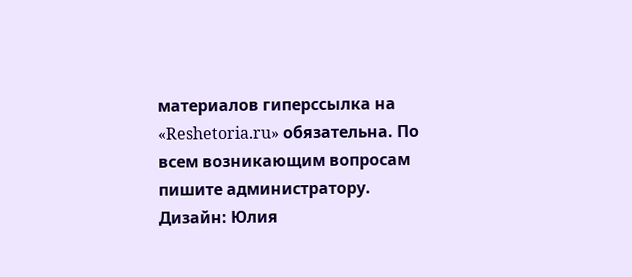материалов гиперссылка на «Reshetoria.ru» обязательна. По всем возникающим вопросам пишите администратору.
Дизайн: Юлия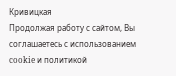Кривицкая
Продолжая работу с сайтом, Вы соглашаетесь с использованием cookie и политикой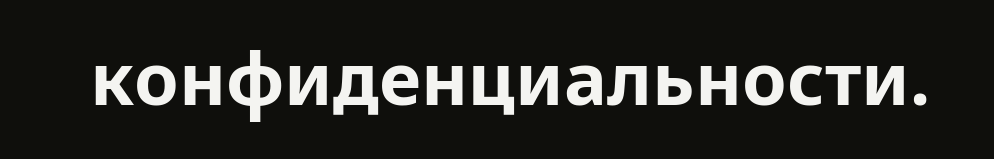конфиденциальности.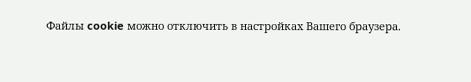Файлы cookie можно отключить в настройках Вашего браузера.